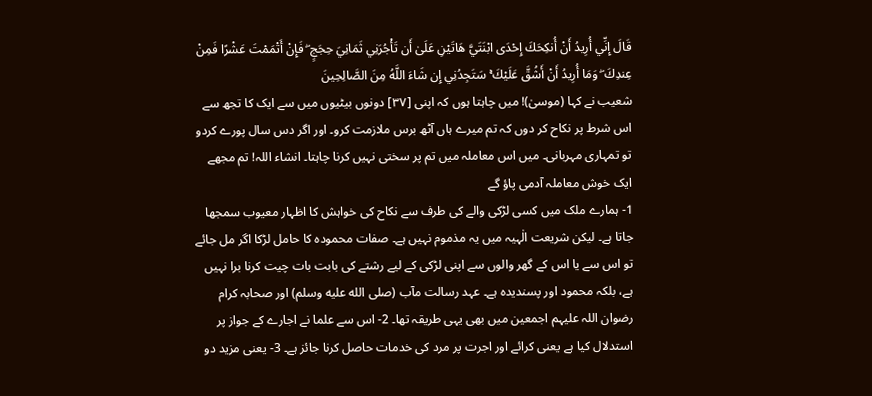قَالَ إِنِّي أُرِيدُ أَنْ أُنكِحَكَ إِحْدَى ابْنَتَيَّ هَاتَيْنِ عَلَىٰ أَن تَأْجُرَنِي ثَمَانِيَ حِجَجٍ ۖ فَإِنْ أَتْمَمْتَ عَشْرًا فَمِنْ عِندِكَ ۖ وَمَا أُرِيدُ أَنْ أَشُقَّ عَلَيْكَ ۚ سَتَجِدُنِي إِن شَاءَ اللَّهُ مِنَ الصَّالِحِينَ
شعیب نے کہا (موسیٰ)! میں چاہتا ہوں کہ اپنی [٣٧] دونوں بیٹیوں میں سے ایک کا تجھ سے اس شرط پر نکاح کر دوں کہ تم میرے ہاں آٹھ برس ملازمت کرو۔ اور اگر دس سال پورے کردو تو تمہاری مہربانی۔ میں اس معاملہ میں تم پر سختی نہیں کرنا چاہتا۔ انشاء اللہ! تم مجھے ایک خوش معاملہ آدمی پاؤ گے
1- ہمارے ملک میں کسی لڑکی والے کی طرف سے نکاح کی خواہش کا اظہار معیوب سمجھا جاتا ہے۔ لیکن شریعت الٰہیہ میں یہ مذموم نہیں ہے۔ صفات محمودہ کا حامل لڑکا اگر مل جائے تو اس سے یا اس کے گھر والوں سے اپنی لڑکی کے لیے رشتے کی بابت بات چیت کرنا برا نہیں ہے، بلکہ محمود اور پسندیدہ ہے۔ عہد رسالت مآب (صلى الله عليه وسلم) اور صحابہ کرام رضوان اللہ علیہم اجمعین میں بھی یہی طریقہ تھا۔ 2- اس سے علما نے اجارے کے جواز پر استدلال کیا ہے یعنی کرائے اور اجرت پر مرد کی خدمات حاصل کرنا جائز ہے۔ 3- یعنی مزید دو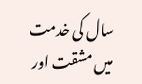سال کی خدمت میں مشقت اور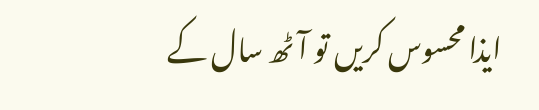ایذا محسوس کریں تو آٹھ سال کے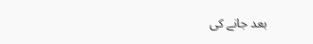بعد جانے کی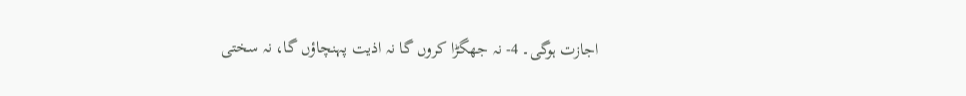اجازت ہوگی۔ 4- نہ جھگڑا کروں گا نہ اذیت پہنچاؤں گا، نہ سختی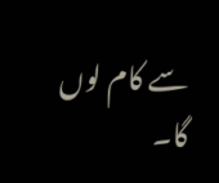سے کام لوں گا۔